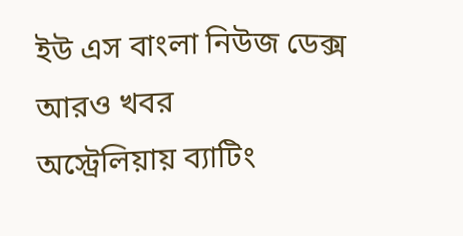ইউ এস বাংলা নিউজ ডেক্স
আরও খবর
অস্ট্রেলিয়ায় ব্যাটিং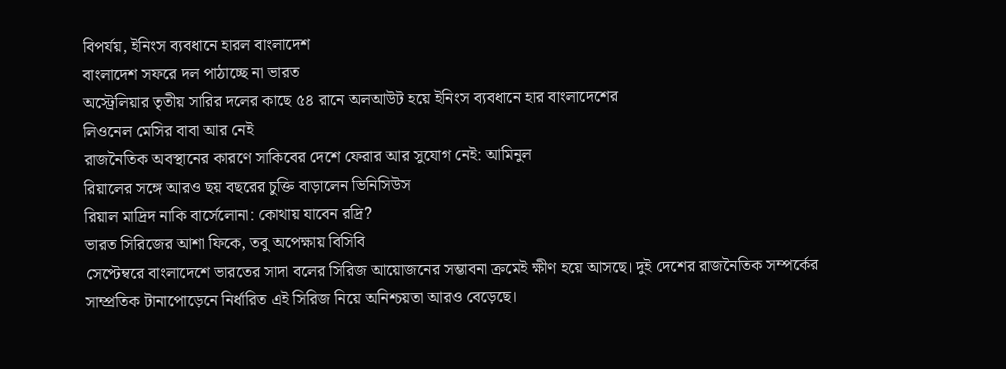বিপর্যয়, ইনিংস ব্যবধানে হারল বাংলাদেশ
বাংলাদেশ সফরে দল পাঠাচ্ছে না ভারত
অস্ট্রেলিয়ার তৃতীয় সারির দলের কাছে ৫৪ রানে অলআউট হয়ে ইনিংস ব্যবধানে হার বাংলাদেশের
লিওনেল মেসির বাবা আর নেই
রাজনৈতিক অবস্থানের কারণে সাকিবের দেশে ফেরার আর সুযোগ নেই: আমিনুল
রিয়ালের সঙ্গে আরও ছয় বছরের চুক্তি বাড়ালেন ভিনিসিউস
রিয়াল মাদ্রিদ নাকি বার্সেলোনা: কোথায় যাবেন রদ্রি?
ভারত সিরিজের আশা ফিকে, তবু অপেক্ষায় বিসিবি
সেপ্টেম্বরে বাংলাদেশে ভারতের সাদা বলের সিরিজ আয়োজনের সম্ভাবনা ক্রমেই ক্ষীণ হয়ে আসছে। দুই দেশের রাজনৈতিক সম্পর্কের সাম্প্রতিক টানাপোড়েনে নির্ধারিত এই সিরিজ নিয়ে অনিশ্চয়তা আরও বেড়েছে।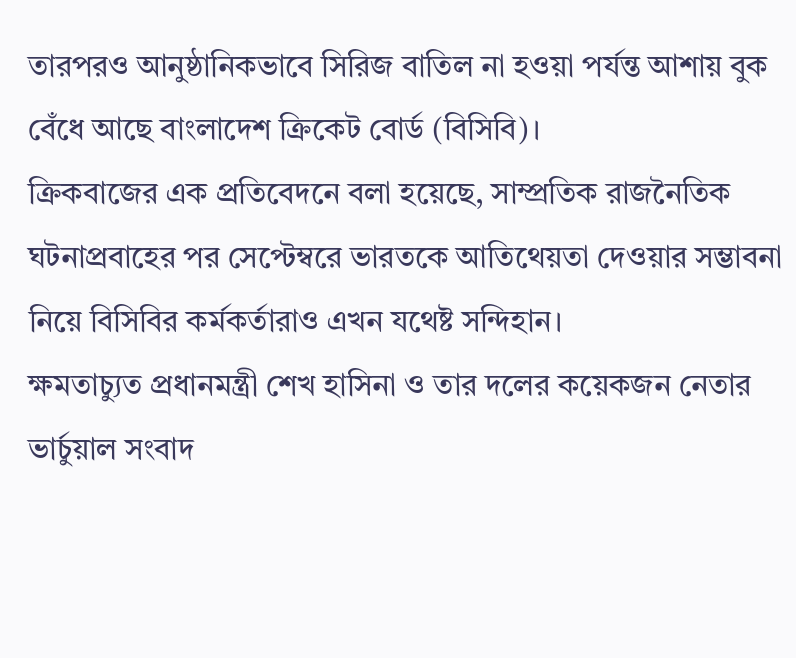তারপরও আনুষ্ঠানিকভাবে সিরিজ বাতিল না হওয়া পর্যন্ত আশায় বুক বেঁধে আছে বাংলাদেশ ক্রিকেট বোর্ড (বিসিবি)।
ক্রিকবাজের এক প্রতিবেদনে বলা হয়েছে, সাম্প্রতিক রাজনৈতিক ঘটনাপ্রবাহের পর সেপ্টেম্বরে ভারতকে আতিথেয়তা দেওয়ার সম্ভাবনা নিয়ে বিসিবির কর্মকর্তারাও এখন যথেষ্ট সন্দিহান।
ক্ষমতাচ্যুত প্রধানমন্ত্রী শেখ হাসিনা ও তার দলের কয়েকজন নেতার ভার্চুয়াল সংবাদ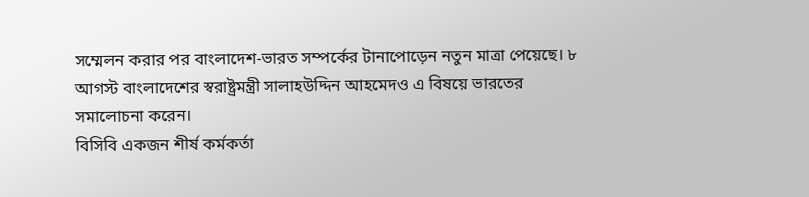সম্মেলন করার পর বাংলাদেশ-ভারত সম্পর্কের টানাপোড়েন নতুন মাত্রা পেয়েছে। ৮ আগস্ট বাংলাদেশের স্বরাষ্ট্রমন্ত্রী সালাহউদ্দিন আহমেদও এ বিষয়ে ভারতের সমালোচনা করেন।
বিসিবি একজন শীর্ষ কর্মকর্তা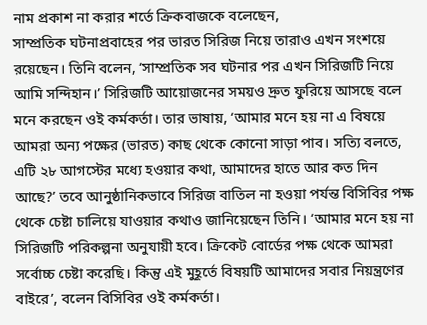নাম প্রকাশ না করার শর্তে ক্রিকবাজকে বলেছেন,
সাম্প্রতিক ঘটনাপ্রবাহের পর ভারত সিরিজ নিয়ে তারাও এখন সংশয়ে রয়েছেন। তিনি বলেন, ‘সাম্প্রতিক সব ঘটনার পর এখন সিরিজটি নিয়ে আমি সন্দিহান।’ সিরিজটি আয়োজনের সময়ও দ্রুত ফুরিয়ে আসছে বলে মনে করছেন ওই কর্মকর্তা। তার ভাষায়, ‘আমার মনে হয় না এ বিষয়ে আমরা অন্য পক্ষের (ভারত) কাছ থেকে কোনো সাড়া পাব। সত্যি বলতে, এটি ২৮ আগস্টের মধ্যে হওয়ার কথা, আমাদের হাতে আর কত দিন আছে?’ তবে আনুষ্ঠানিকভাবে সিরিজ বাতিল না হওয়া পর্যন্ত বিসিবির পক্ষ থেকে চেষ্টা চালিয়ে যাওয়ার কথাও জানিয়েছেন তিনি। ‘আমার মনে হয় না সিরিজটি পরিকল্পনা অনুযায়ী হবে। ক্রিকেট বোর্ডের পক্ষ থেকে আমরা সর্বোচ্চ চেষ্টা করেছি। কিন্তু এই মুহূর্তে বিষয়টি আমাদের সবার নিয়ন্ত্রণের
বাইরে’, বলেন বিসিবির ওই কর্মকর্তা।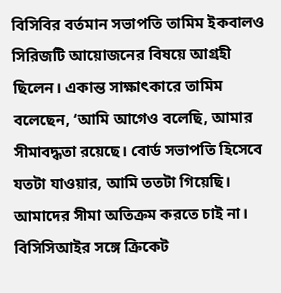বিসিবির বর্তমান সভাপতি তামিম ইকবালও সিরিজটি আয়োজনের বিষয়ে আগ্রহী ছিলেন। একান্ত সাক্ষাৎকারে তামিম বলেছেন, ‘আমি আগেও বলেছি, আমার সীমাবদ্ধতা রয়েছে। বোর্ড সভাপতি হিসেবে যতটা যাওয়ার, আমি ততটা গিয়েছি। আমাদের সীমা অতিক্রম করতে চাই না। বিসিসিআইর সঙ্গে ক্রিকেট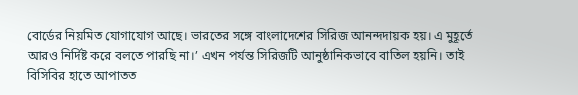বোর্ডের নিয়মিত যোগাযোগ আছে। ভারতের সঙ্গে বাংলাদেশের সিরিজ আনন্দদায়ক হয়। এ মুহূর্তে আরও নির্দিষ্ট করে বলতে পারছি না।’ এখন পর্যন্ত সিরিজটি আনুষ্ঠানিকভাবে বাতিল হয়নি। তাই বিসিবির হাতে আপাতত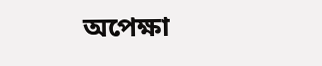অপেক্ষা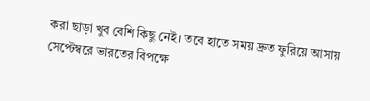করা ছাড়া খুব বেশি কিছু নেই। তবে হাতে সময় দ্রুত ফুরিয়ে আসায় সেপ্টেম্বরে ভারতের বিপক্ষে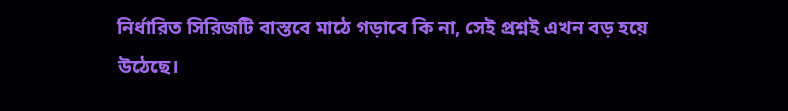নির্ধারিত সিরিজটি বাস্তবে মাঠে গড়াবে কি না, সেই প্রশ্নই এখন বড় হয়ে উঠেছে।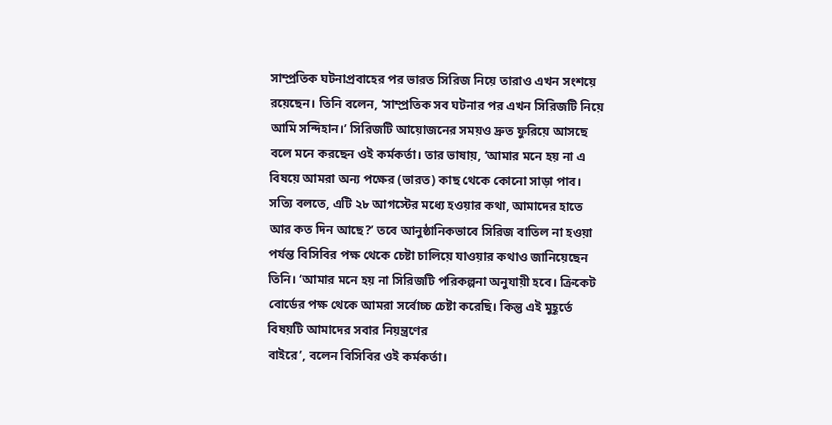সাম্প্রতিক ঘটনাপ্রবাহের পর ভারত সিরিজ নিয়ে তারাও এখন সংশয়ে রয়েছেন। তিনি বলেন, ‘সাম্প্রতিক সব ঘটনার পর এখন সিরিজটি নিয়ে আমি সন্দিহান।’ সিরিজটি আয়োজনের সময়ও দ্রুত ফুরিয়ে আসছে বলে মনে করছেন ওই কর্মকর্তা। তার ভাষায়, ‘আমার মনে হয় না এ বিষয়ে আমরা অন্য পক্ষের (ভারত) কাছ থেকে কোনো সাড়া পাব। সত্যি বলতে, এটি ২৮ আগস্টের মধ্যে হওয়ার কথা, আমাদের হাতে আর কত দিন আছে?’ তবে আনুষ্ঠানিকভাবে সিরিজ বাতিল না হওয়া পর্যন্ত বিসিবির পক্ষ থেকে চেষ্টা চালিয়ে যাওয়ার কথাও জানিয়েছেন তিনি। ‘আমার মনে হয় না সিরিজটি পরিকল্পনা অনুযায়ী হবে। ক্রিকেট বোর্ডের পক্ষ থেকে আমরা সর্বোচ্চ চেষ্টা করেছি। কিন্তু এই মুহূর্তে বিষয়টি আমাদের সবার নিয়ন্ত্রণের
বাইরে’, বলেন বিসিবির ওই কর্মকর্তা।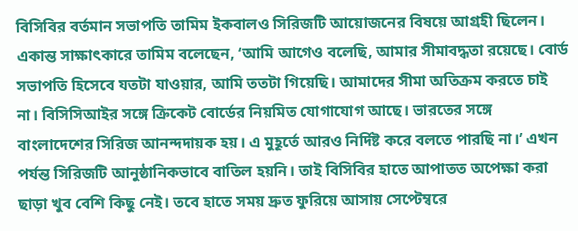বিসিবির বর্তমান সভাপতি তামিম ইকবালও সিরিজটি আয়োজনের বিষয়ে আগ্রহী ছিলেন। একান্ত সাক্ষাৎকারে তামিম বলেছেন, ‘আমি আগেও বলেছি, আমার সীমাবদ্ধতা রয়েছে। বোর্ড সভাপতি হিসেবে যতটা যাওয়ার, আমি ততটা গিয়েছি। আমাদের সীমা অতিক্রম করতে চাই না। বিসিসিআইর সঙ্গে ক্রিকেট বোর্ডের নিয়মিত যোগাযোগ আছে। ভারতের সঙ্গে বাংলাদেশের সিরিজ আনন্দদায়ক হয়। এ মুহূর্তে আরও নির্দিষ্ট করে বলতে পারছি না।’ এখন পর্যন্ত সিরিজটি আনুষ্ঠানিকভাবে বাতিল হয়নি। তাই বিসিবির হাতে আপাতত অপেক্ষা করা ছাড়া খুব বেশি কিছু নেই। তবে হাতে সময় দ্রুত ফুরিয়ে আসায় সেপ্টেম্বরে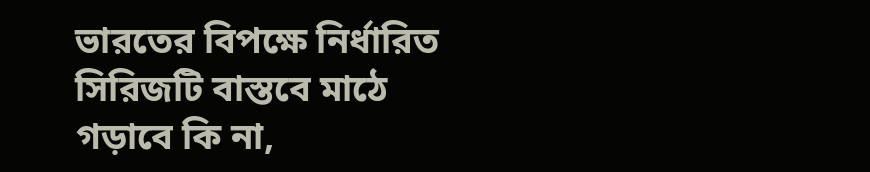ভারতের বিপক্ষে নির্ধারিত সিরিজটি বাস্তবে মাঠে গড়াবে কি না,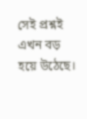সেই প্রশ্নই এখন বড় হয়ে উঠেছে।